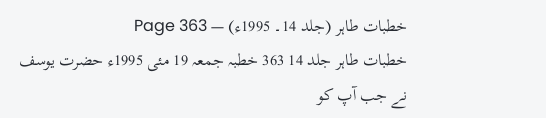خطبات طاہر (جلد 14۔ 1995ء) — Page 363
خطبات طاہر جلد 14 363 خطبہ جمعہ 19 مئی 1995ء حضرت یوسف نے جب آپ کو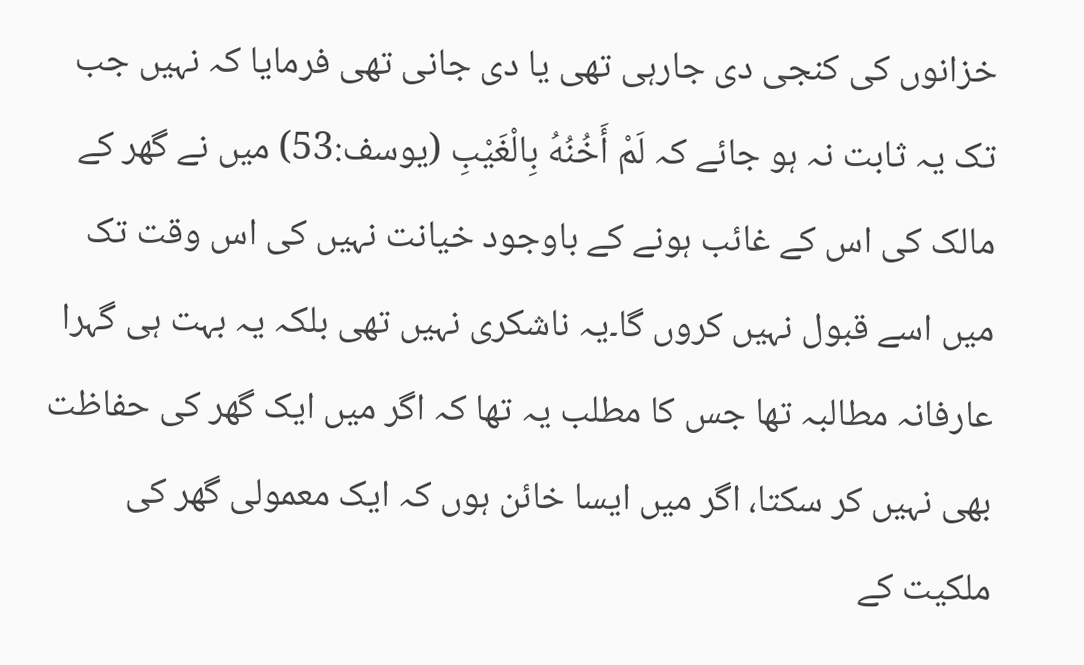خزانوں کی کنجی دی جارہی تھی یا دی جانی تھی فرمایا کہ نہیں جب تک یہ ثابت نہ ہو جائے کہ لَمْ أَخُنُهُ بِالْغَيْبِ (یوسف:53) میں نے گھر کے مالک کی اس کے غائب ہونے کے باوجود خیانت نہیں کی اس وقت تک میں اسے قبول نہیں کروں گا۔یہ ناشکری نہیں تھی بلکہ یہ بہت ہی گہرا عارفانہ مطالبہ تھا جس کا مطلب یہ تھا کہ اگر میں ایک گھر کی حفاظت بھی نہیں کر سکتا، اگر میں ایسا خائن ہوں کہ ایک معمولی گھر کی ملکیت کے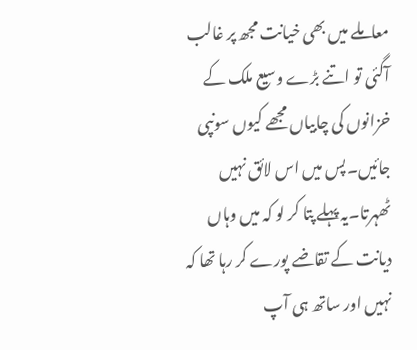معاملے میں بھی خیانت مجھ پر غالب آگئی تو اتنے بڑے وسیع ملک کے خزانوں کی چابیاں مجھے کیوں سونپی جائیں۔پس میں اس لائق نہیں ٹھہرتا۔یہ پہلے پتا کر لو کہ میں وہاں دیانت کے تقاضے پورے کر رہا تھا کہ نہیں اور ساتھ ہی آپ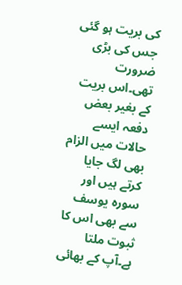کی بریت ہو گئی جس کی بڑی ضرورت تھی۔اس بریت کے بغیر بعض دفعہ ایسے حالات میں الزام بھی لگ جایا کرتے ہیں اور سورہ یوسف سے بھی اس کا ثبوت ملتا ہے۔آپ کے بھائی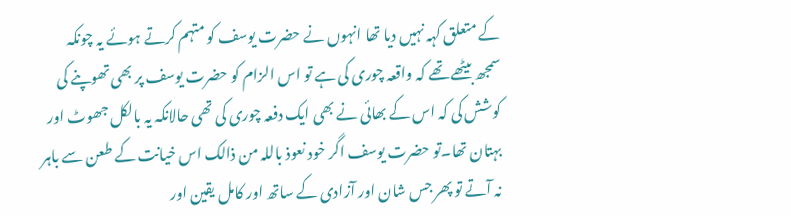کے متعلق کہہ نہیں دیا تھا انہوں نے حضرت یوسف کو متہم کرتے ہوئے یہ چونکہ سمجھ بیٹھے تھے کہ واقعہ چوری کی ہے تو اس الزام کو حضرت یوسف پر بھی تھوپنے کی کوشش کی کہ اس کے بھائی نے بھی ایک دفعہ چوری کی تھی حالانکہ یہ بالکل جھوٹ اور بہتان تھا۔تو حضرت یوسف اگر خود نعوذ باللہ من ذالک اس خیانت کے طعن سے باہر نہ آتے تو پھر جس شان اور آزادی کے ساتھ اور کامل یقین اور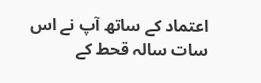اعتماد کے ساتھ آپ نے اس سات سالہ قحط کے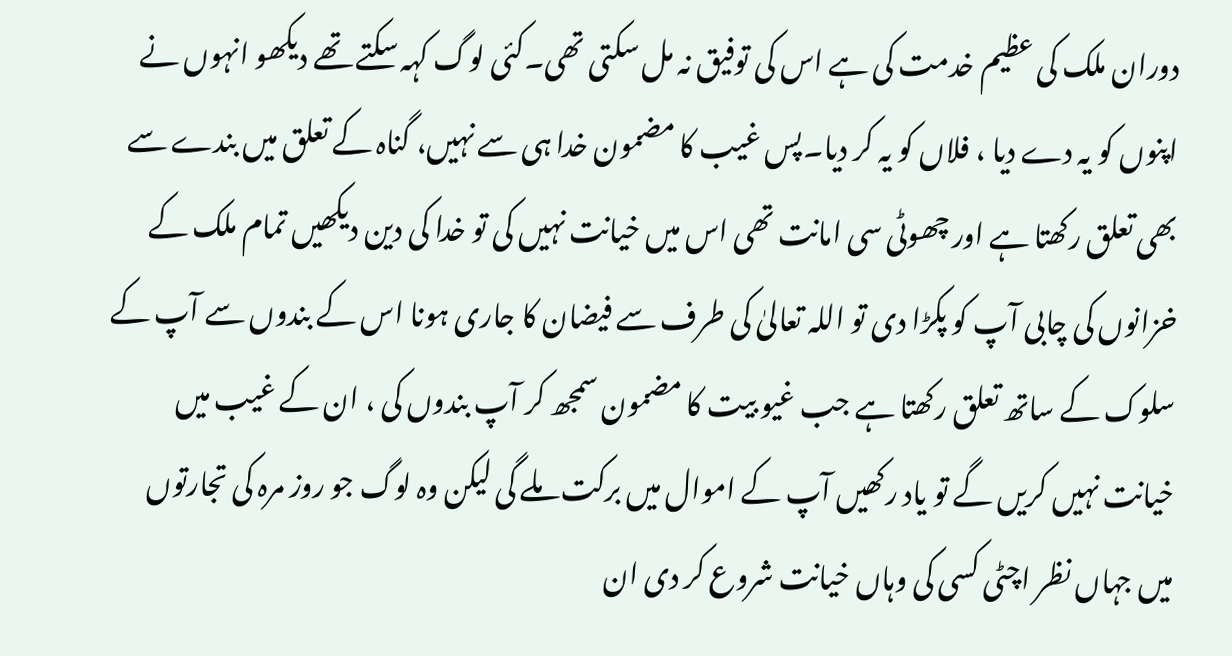دوران ملک کی عظیم خدمت کی ہے اس کی توفیق نہ مل سکتی تھی۔کئی لوگ کہہ سکتے تھے دیکھو انہوں نے اپنوں کو یہ دے دیا ، فلاں کو یہ کر دیا۔پس غیب کا مضمون خدا ہی سے نہیں، گناہ کے تعلق میں بندے سے بھی تعلق رکھتا ہے اور چھوٹی سی امانت تھی اس میں خیانت نہیں کی تو خدا کی دین دیکھیں تمام ملک کے خزانوں کی چابی آپ کو پکڑا دی تو اللہ تعالیٰ کی طرف سے فیضان کا جاری ہونا اس کے بندوں سے آپ کے سلوک کے ساتھ تعلق رکھتا ہے جب غیو بیت کا مضمون سمجھ کر آپ بندوں کی ، ان کے غیب میں خیانت نہیں کریں گے تو یاد رکھیں آپ کے اموال میں برکت ملے گی لیکن وہ لوگ جو روز مرہ کی تجارتوں میں جہاں نظر اچٹی کسی کی وہاں خیانت شروع کر دی ان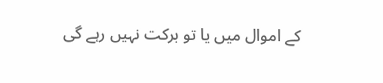کے اموال میں یا تو برکت نہیں رہے گی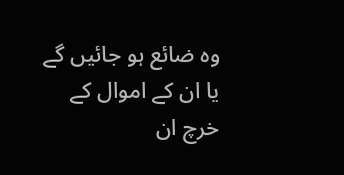وہ ضائع ہو جائیں گے یا ان کے اموال کے خرچ ان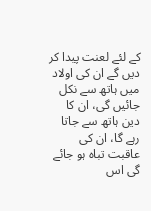کے لئے لعنت پیدا کر دیں گے ان کی اولاد میں ہاتھ سے نکل جائیں گی، ان کا دین ہاتھ سے جاتا رہے گا، ان کی عاقبت تباہ ہو جائے گی اس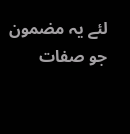لئے یہ مضمون جو صفات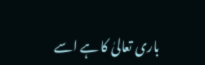باری تعالیٰ کا ہے اسے